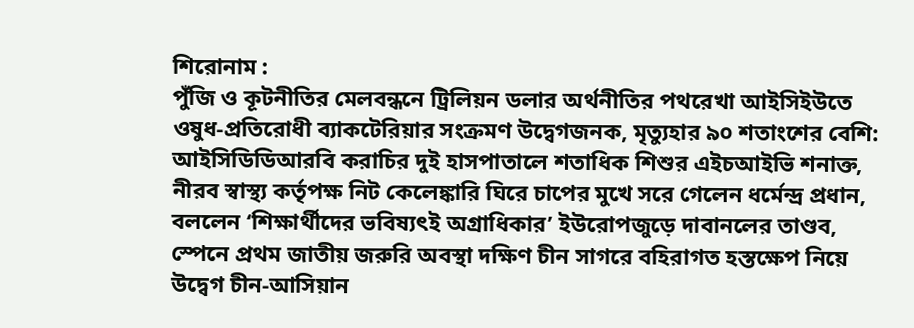শিরোনাম :
পুঁজি ও কূটনীতির মেলবন্ধনে ট্রিলিয়ন ডলার অর্থনীতির পথরেখা আইসিইউতে ওষুধ-প্রতিরোধী ব্যাকটেরিয়ার সংক্রমণ উদ্বেগজনক, মৃত্যুহার ৯০ শতাংশের বেশি: আইসিডিডিআরবি করাচির দুই হাসপাতালে শতাধিক শিশুর এইচআইভি শনাক্ত, নীরব স্বাস্থ্য কর্তৃপক্ষ নিট কেলেঙ্কারি ঘিরে চাপের মুখে সরে গেলেন ধর্মেন্দ্র প্রধান, বললেন ‘শিক্ষার্থীদের ভবিষ্যৎই অগ্রাধিকার’ ইউরোপজুড়ে দাবানলের তাণ্ডব, স্পেনে প্রথম জাতীয় জরুরি অবস্থা দক্ষিণ চীন সাগরে বহিরাগত হস্তক্ষেপ নিয়ে উদ্বেগ চীন-আসিয়ান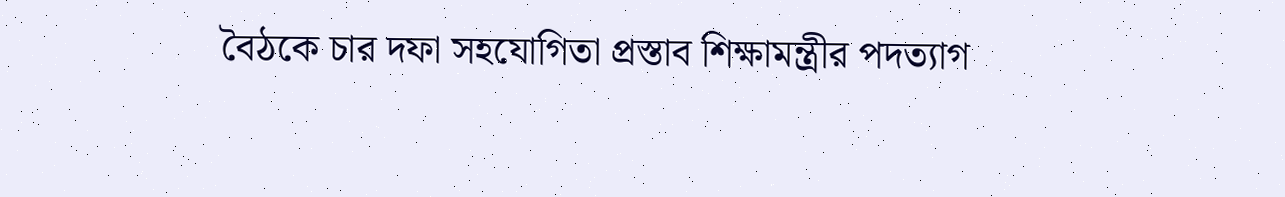বৈঠকে চার দফা সহযোগিতা প্রস্তাব শিক্ষামন্ত্রীর পদত্যাগ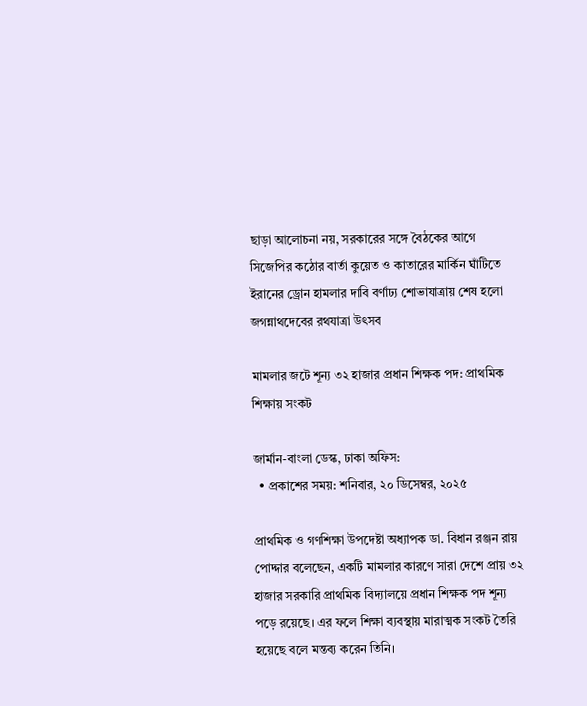ছাড়া আলোচনা নয়, সরকারের সঙ্গে বৈঠকের আগে সিজেপির কঠোর বার্তা কুয়েত ও কাতারের মার্কিন ঘাঁটিতে ইরানের ড্রোন হামলার দাবি বর্ণাঢ্য শোভাযাত্রায় শেষ হলো জগন্নাথদেবের রথযাত্রা উৎসব

মামলার জটে শূন্য ৩২ হাজার প্রধান শিক্ষক পদ: প্রাথমিক শিক্ষায় সংকট

জার্মান-বাংলা ডেস্ক, ঢাকা অফিস:
  • প্রকাশের সময়: শনিবার, ২০ ডিসেম্বর, ২০২৫

প্রাথমিক ও গণশিক্ষা উপদেষ্টা অধ্যাপক ডা. বিধান রঞ্জন রায় পোদ্দার বলেছেন, একটি মামলার কারণে সারা দেশে প্রায় ৩২ হাজার সরকারি প্রাথমিক বিদ্যালয়ে প্রধান শিক্ষক পদ শূন্য পড়ে রয়েছে। এর ফলে শিক্ষা ব্যবস্থায় মারাত্মক সংকট তৈরি হয়েছে বলে মন্তব্য করেন তিনি।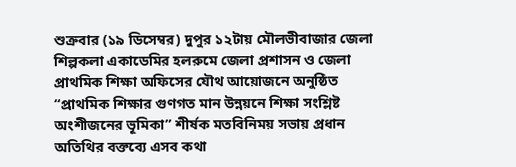শুক্রবার (১৯ ডিসেম্বর) দুপুর ১২টায় মৌলভীবাজার জেলা শিল্পকলা একাডেমির হলরুমে জেলা প্রশাসন ও জেলা প্রাথমিক শিক্ষা অফিসের যৌথ আয়োজনে অনুষ্ঠিত “প্রাথমিক শিক্ষার গুণগত মান উন্নয়নে শিক্ষা সংশ্লিষ্ট অংশীজনের ভূমিকা” শীর্ষক মতবিনিময় সভায় প্রধান অতিথির বক্তব্যে এসব কথা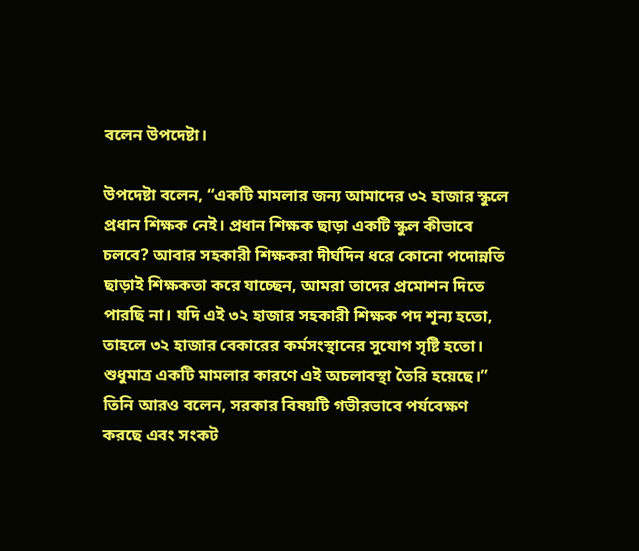বলেন উপদেষ্টা।

উপদেষ্টা বলেন, “একটি মামলার জন্য আমাদের ৩২ হাজার স্কুলে প্রধান শিক্ষক নেই। প্রধান শিক্ষক ছাড়া একটি স্কুল কীভাবে চলবে? আবার সহকারী শিক্ষকরা দীর্ঘদিন ধরে কোনো পদোন্নতি ছাড়াই শিক্ষকতা করে যাচ্ছেন, আমরা তাদের প্রমোশন দিতে পারছি না। যদি এই ৩২ হাজার সহকারী শিক্ষক পদ শূন্য হতো, তাহলে ৩২ হাজার বেকারের কর্মসংস্থানের সুযোগ সৃষ্টি হতো। শুধুমাত্র একটি মামলার কারণে এই অচলাবস্থা তৈরি হয়েছে।”
তিনি আরও বলেন, সরকার বিষয়টি গভীরভাবে পর্যবেক্ষণ করছে এবং সংকট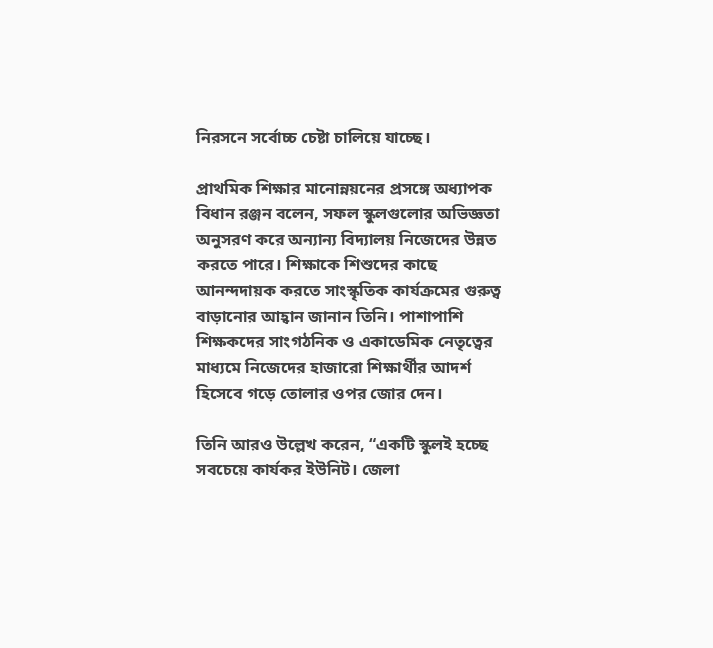নিরসনে সর্বোচ্চ চেষ্টা চালিয়ে যাচ্ছে।

প্রাথমিক শিক্ষার মানোন্নয়নের প্রসঙ্গে অধ্যাপক বিধান রঞ্জন বলেন, সফল স্কুলগুলোর অভিজ্ঞতা অনুসরণ করে অন্যান্য বিদ্যালয় নিজেদের উন্নত করতে পারে। শিক্ষাকে শিশুদের কাছে আনন্দদায়ক করতে সাংস্কৃতিক কার্যক্রমের গুরুত্ব বাড়ানোর আহ্বান জানান তিনি। পাশাপাশি শিক্ষকদের সাংগঠনিক ও একাডেমিক নেতৃত্বের মাধ্যমে নিজেদের হাজারো শিক্ষার্থীর আদর্শ হিসেবে গড়ে তোলার ওপর জোর দেন।

তিনি আরও উল্লেখ করেন, “একটি স্কুলই হচ্ছে সবচেয়ে কার্যকর ইউনিট। জেলা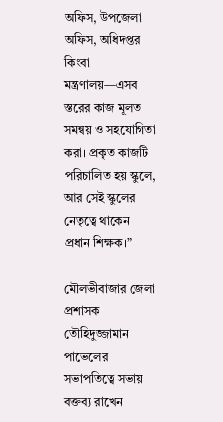অফিস, উপজেলা অফিস, অধিদপ্তর কিংবা মন্ত্রণালয়—এসব স্তরের কাজ মূলত সমন্বয় ও সহযোগিতা করা। প্রকৃত কাজটি পরিচালিত হয় স্কুলে, আর সেই স্কুলের নেতৃত্বে থাকেন প্রধান শিক্ষক।”

মৌলভীবাজার জেলা প্রশাসক তৌহিদুজ্জামান পাভেলের সভাপতিত্বে সভায় বক্তব্য রাখেন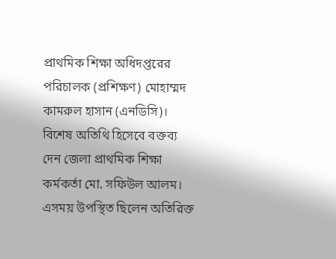প্রাথমিক শিক্ষা অধিদপ্তরের পরিচালক (প্রশিক্ষণ) মোহাম্মদ কামরুল হাসান (এনডিসি)। বিশেষ অতিথি হিসেবে বক্তব্য দেন জেলা প্রাথমিক শিক্ষা কর্মকর্তা মো. সফিউল আলম। এসময় উপস্থিত ছিলেন অতিরিক্ত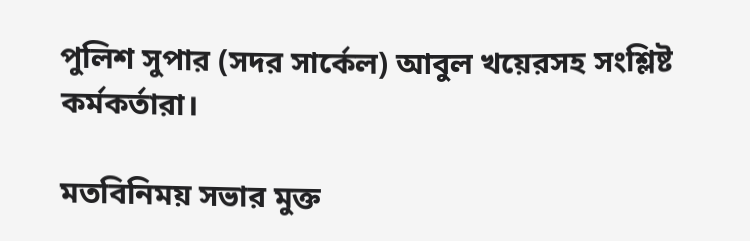পুলিশ সুপার (সদর সার্কেল) আবুল খয়েরসহ সংশ্লিষ্ট কর্মকর্তারা।

মতবিনিময় সভার মুক্ত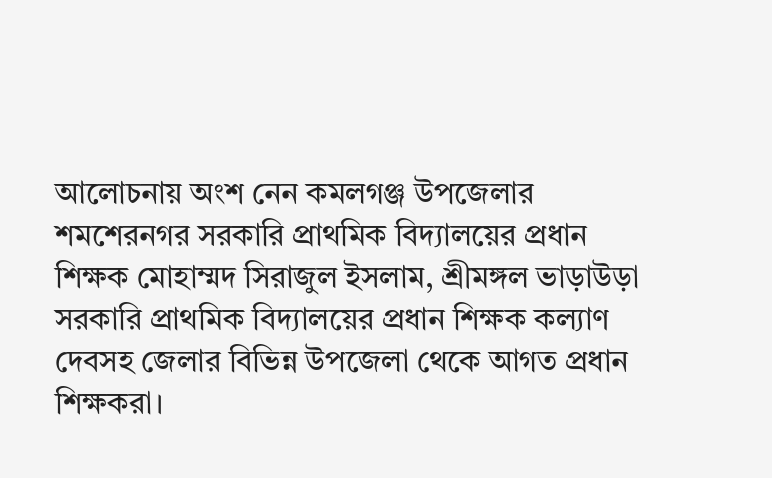আলোচনায় অংশ নেন কমলগঞ্জ উপজেলার শমশেরনগর সরকারি প্রাথমিক বিদ্যালয়ের প্রধান শিক্ষক মোহাম্মদ সিরাজুল ইসলাম, শ্রীমঙ্গল ভাড়াউড়া সরকারি প্রাথমিক বিদ্যালয়ের প্রধান শিক্ষক কল্যাণ দেবসহ জেলার বিভিন্ন উপজেলা থেকে আগত প্রধান শিক্ষকরা।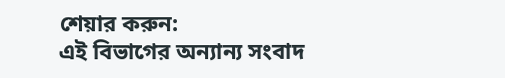শেয়ার করুন:
এই বিভাগের অন্যান্য সংবাদ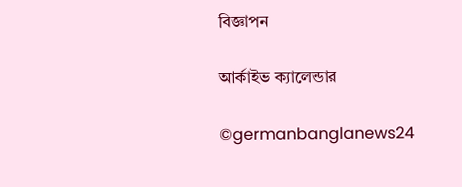বিজ্ঞাপন

আর্কাইভ ক্যালেন্ডার

©germanbanglanews24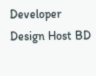Developer Design Host BD